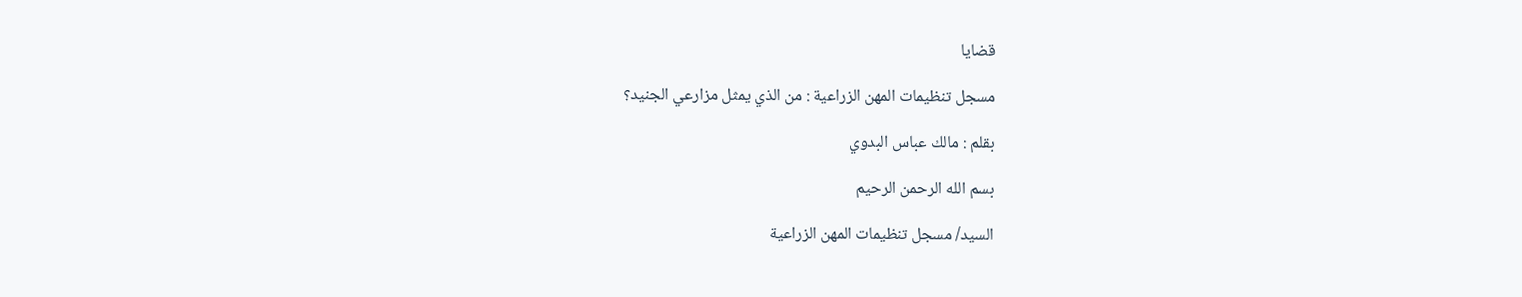قضايا

مسجل تنظيمات المهن الزراعية : من الذي يمثل مزارعي الجنيد؟

بقلم : مالك عباس البدوي

بسم الله الرحمن الرحيم

السيد/ مسجل تنظيمات المهن الزراعية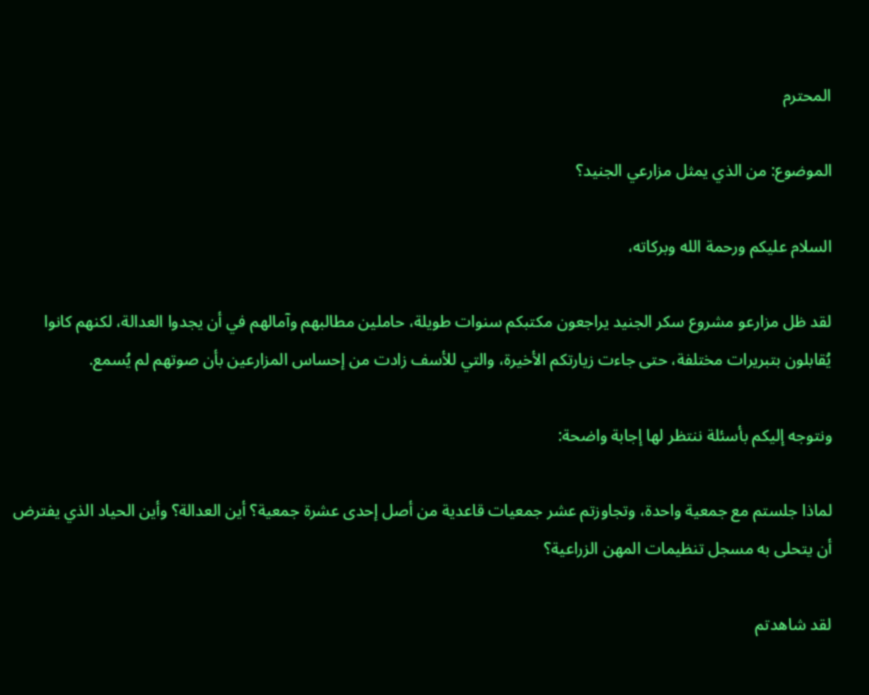المحترم

الموضوع: من الذي يمثل مزارعي الجنيد؟

السلام عليكم ورحمة الله وبركاته،

لقد ظل مزارعو مشروع سكر الجنيد يراجعون مكتبكم سنوات طويلة، حاملين مطالبهم وآمالهم في أن يجدوا العدالة، لكنهم كانوا يُقابلون بتبريرات مختلفة، حتى جاءت زيارتكم الأخيرة، والتي للأسف زادت من إحساس المزارعين بأن صوتهم لم يُسمع.

ونتوجه إليكم بأسئلة ننتظر لها إجابة واضحة:

لماذا جلستم مع جمعية واحدة، وتجاوزتم عشر جمعيات قاعدية من أصل إحدى عشرة جمعية؟ أين العدالة؟ وأين الحياد الذي يفترض أن يتحلى به مسجل تنظيمات المهن الزراعية؟

لقد شاهدتم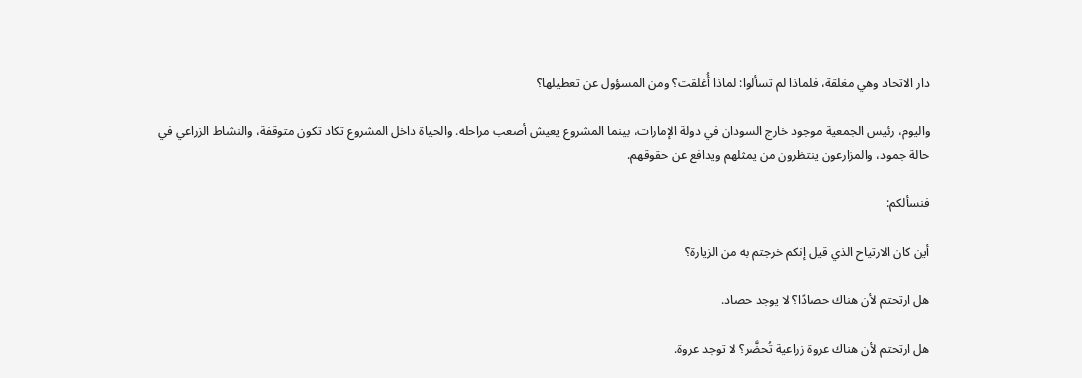دار الاتحاد وهي مغلقة، فلماذا لم تسألوا: لماذا أُغلقت؟ ومن المسؤول عن تعطيلها؟

واليوم، رئيس الجمعية موجود خارج السودان في دولة الإمارات، بينما المشروع يعيش أصعب مراحله. والحياة داخل المشروع تكاد تكون متوقفة، والنشاط الزراعي في حالة جمود، والمزارعون ينتظرون من يمثلهم ويدافع عن حقوقهم.

فنسألكم:

أين كان الارتياح الذي قيل إنكم خرجتم به من الزيارة؟

هل ارتحتم لأن هناك حصادًا؟ لا يوجد حصاد.

هل ارتحتم لأن هناك عروة زراعية تُحضَّر؟ لا توجد عروة.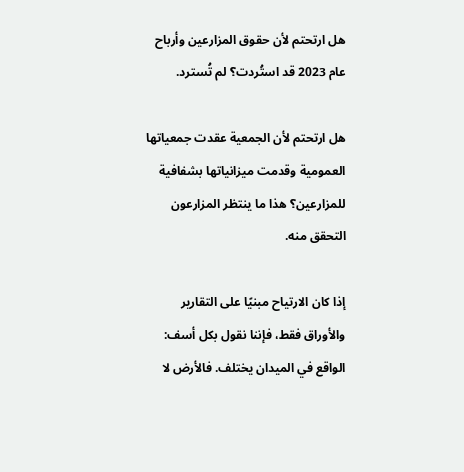هل ارتحتم لأن حقوق المزارعين وأرباح عام 2023 قد استُردت؟ لم تُسترد.

هل ارتحتم لأن الجمعية عقدت جمعياتها العمومية وقدمت ميزانياتها بشفافية للمزارعين؟ هذا ما ينتظر المزارعون التحقق منه.

إذا كان الارتياح مبنيًا على التقارير والأوراق فقط، فإننا نقول بكل أسف: الواقع في الميدان يختلف. فالأرض لا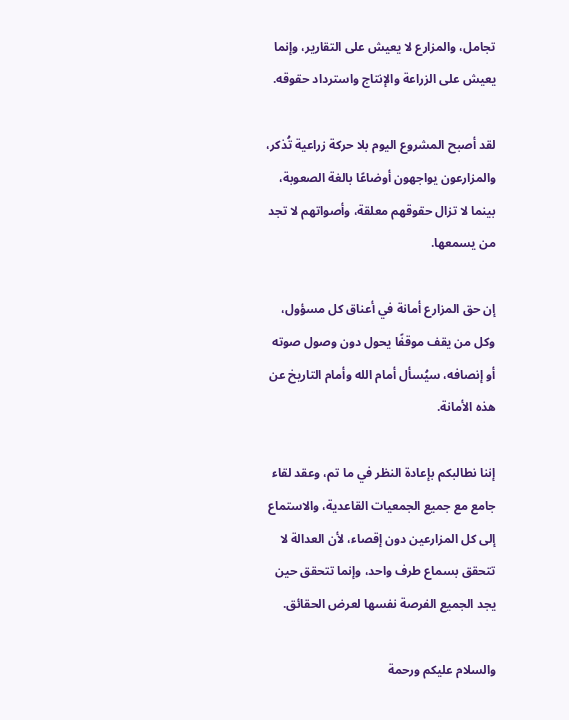تجامل، والمزارع لا يعيش على التقارير، وإنما يعيش على الزراعة والإنتاج واسترداد حقوقه.

لقد أصبح المشروع اليوم بلا حركة زراعية تُذكر، والمزارعون يواجهون أوضاعًا بالغة الصعوبة، بينما لا تزال حقوقهم معلقة، وأصواتهم لا تجد من يسمعها.

إن حق المزارع أمانة في أعناق كل مسؤول، وكل من يقف موقفًا يحول دون وصول صوته أو إنصافه، سيُسأل أمام الله وأمام التاريخ عن هذه الأمانة.

إننا نطالبكم بإعادة النظر في ما تم، وعقد لقاء جامع مع جميع الجمعيات القاعدية، والاستماع إلى كل المزارعين دون إقصاء، لأن العدالة لا تتحقق بسماع طرف واحد، وإنما تتحقق حين يجد الجميع الفرصة نفسها لعرض الحقائق.

والسلام عليكم ورحمة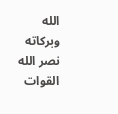الله وبركاته
نصر الله القوات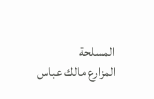المسلحة
المزارع مالك عباس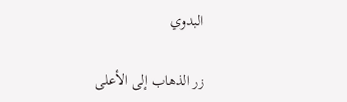البدوي

زر الذهاب إلى الأعلى